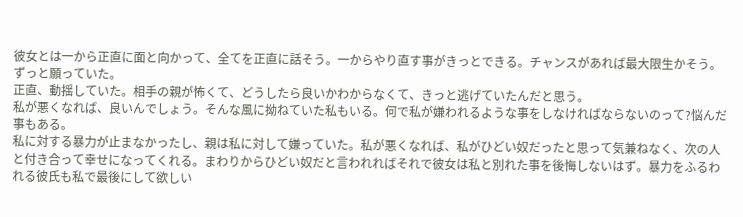彼女とは一から正直に面と向かって、全てを正直に話そう。一からやり直す事がきっとできる。チャンスがあれば最大限生かそう。ずっと願っていた。
正直、動揺していた。相手の親が怖くて、どうしたら良いかわからなくて、きっと逃げていたんだと思う。
私が悪くなれば、良いんでしょう。そんな風に拗ねていた私もいる。何で私が嫌われるような事をしなければならないのって?悩んだ事もある。
私に対する暴力が止まなかったし、親は私に対して嫌っていた。私が悪くなれば、私がひどい奴だったと思って気兼ねなく、次の人と付き合って幸せになってくれる。まわりからひどい奴だと言われればそれで彼女は私と別れた事を後悔しないはず。暴力をふるわれる彼氏も私で最後にして欲しい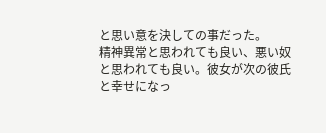と思い意を決しての事だった。
精神異常と思われても良い、悪い奴と思われても良い。彼女が次の彼氏と幸せになっ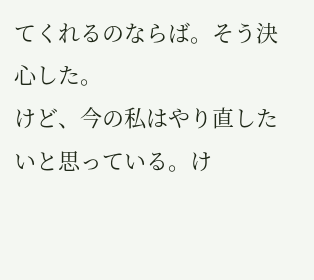てくれるのならば。そう決心した。
けど、今の私はやり直したいと思っている。け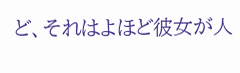ど、それはよほど彼女が人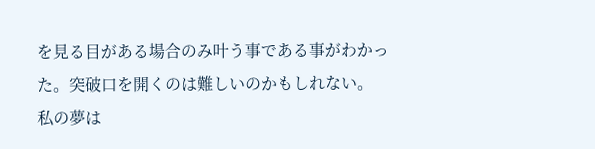を見る目がある場合のみ叶う事である事がわかった。突破口を開くのは難しいのかもしれない。
私の夢は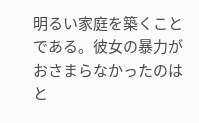明るい家庭を築くことである。彼女の暴力がおさまらなかったのはと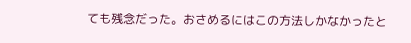ても残念だった。おさめるにはこの方法しかなかったと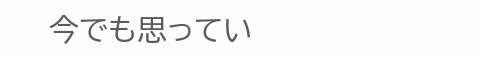今でも思ってい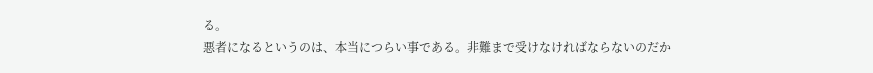る。
悪者になるというのは、本当につらい事である。非難まで受けなければならないのだか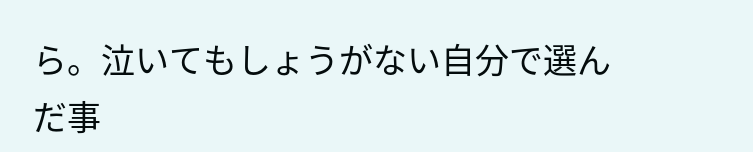ら。泣いてもしょうがない自分で選んだ事